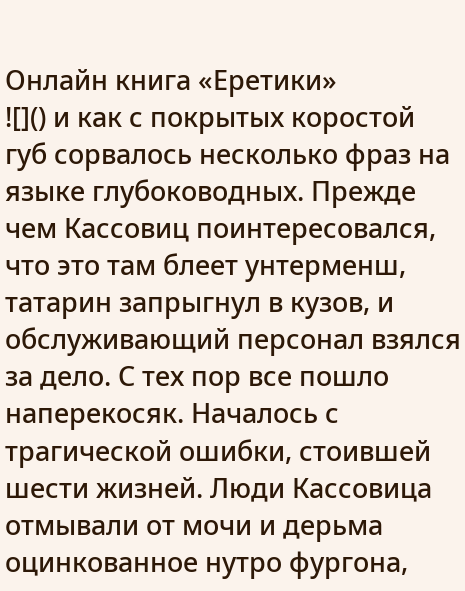Онлайн книга «Еретики»
![]() и как с покрытых коростой губ сорвалось несколько фраз на языке глубоководных. Прежде чем Кассовиц поинтересовался, что это там блеет унтерменш, татарин запрыгнул в кузов, и обслуживающий персонал взялся за дело. С тех пор все пошло наперекосяк. Началось с трагической ошибки, стоившей шести жизней. Люди Кассовица отмывали от мочи и дерьма оцинкованное нутро фургона,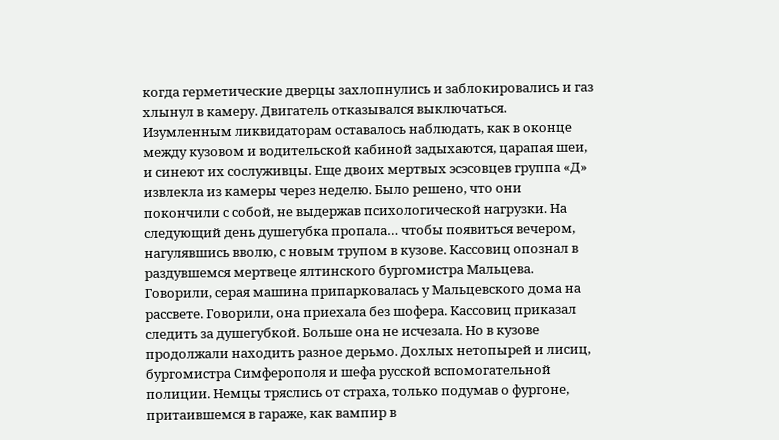когда герметические дверцы захлопнулись и заблокировались и газ хлынул в камеру. Двигатель отказывался выключаться. Изумленным ликвидаторам оставалось наблюдать, как в оконце между кузовом и водительской кабиной задыхаются, царапая шеи, и синеют их сослуживцы. Еще двоих мертвых эсэсовцев группа «Д» извлекла из камеры через неделю. Было решено, что они покончили с собой, не выдержав психологической нагрузки. На следующий день душегубка пропала… чтобы появиться вечером, нагулявшись вволю, с новым трупом в кузове. Кассовиц опознал в раздувшемся мертвеце ялтинского бургомистра Мальцева. Говорили, серая машина припарковалась у Мальцевского дома на рассвете. Говорили, она приехала без шофера. Кассовиц приказал следить за душегубкой. Больше она не исчезала. Но в кузове продолжали находить разное дерьмо. Дохлых нетопырей и лисиц, бургомистра Симферополя и шефа русской вспомогательной полиции. Немцы тряслись от страха, только подумав о фургоне, притаившемся в гараже, как вампир в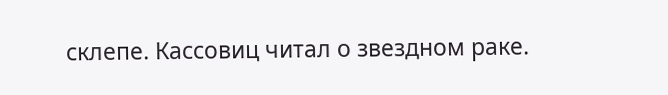склепе. Кассовиц читал о звездном раке.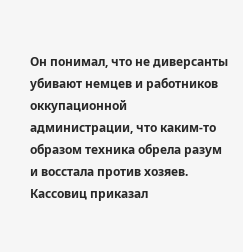Он понимал, что не диверсанты убивают немцев и работников оккупационной администрации, что каким-то образом техника обрела разум и восстала против хозяев. Кассовиц приказал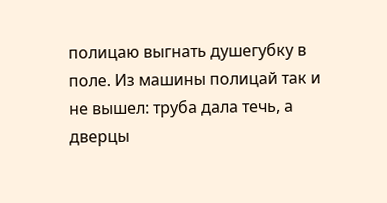полицаю выгнать душегубку в поле. Из машины полицай так и не вышел: труба дала течь, а дверцы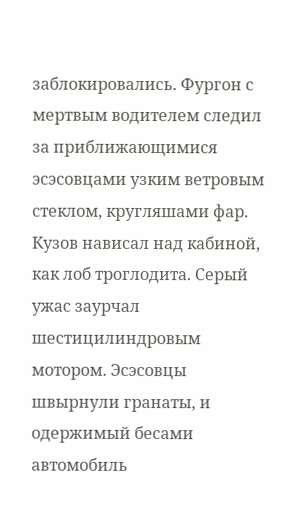заблокировались. Фургон с мертвым водителем следил за приближающимися эсэсовцами узким ветровым стеклом, кругляшами фар. Кузов нависал над кабиной, как лоб троглодита. Серый ужас заурчал шестицилиндровым мотором. Эсэсовцы швырнули гранаты, и одержимый бесами автомобиль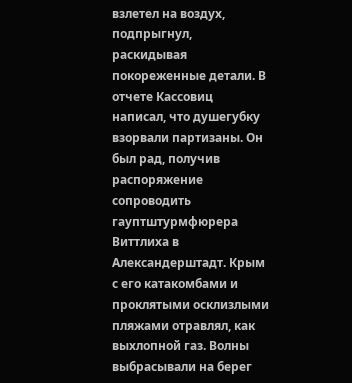взлетел на воздух, подпрыгнул, раскидывая покореженные детали. В отчете Кассовиц написал, что душегубку взорвали партизаны. Он был рад, получив распоряжение сопроводить гауптштурмфюрера Виттлиха в Александерштадт. Крым с его катакомбами и проклятыми осклизлыми пляжами отравлял, как выхлопной газ. Волны выбрасывали на берег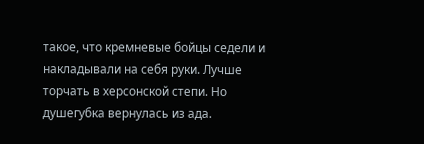такое, что кремневые бойцы седели и накладывали на себя руки. Лучше торчать в херсонской степи. Но душегубка вернулась из ада.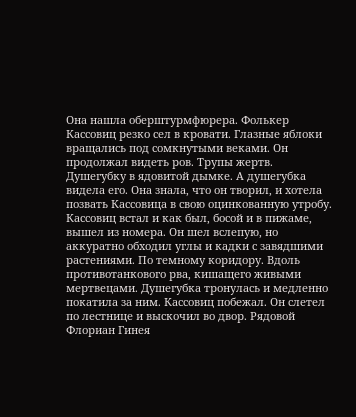Она нашла оберштурмфюрера. Фолькер Кассовиц резко сел в кровати. Глазные яблоки вращались под сомкнутыми веками. Он продолжал видеть ров. Трупы жертв. Душегубку в ядовитой дымке. А душегубка видела его. Она знала, что он творил, и хотела позвать Кассовица в свою оцинкованную утробу. Кассовиц встал и как был, босой и в пижаме, вышел из номера. Он шел вслепую, но аккуратно обходил углы и кадки с завядшими растениями. По темному коридору. Вдоль противотанкового рва, кишащего живыми мертвецами. Душегубка тронулась и медленно покатила за ним. Кассовиц побежал. Он слетел по лестнице и выскочил во двор. Рядовой Флориан Гинея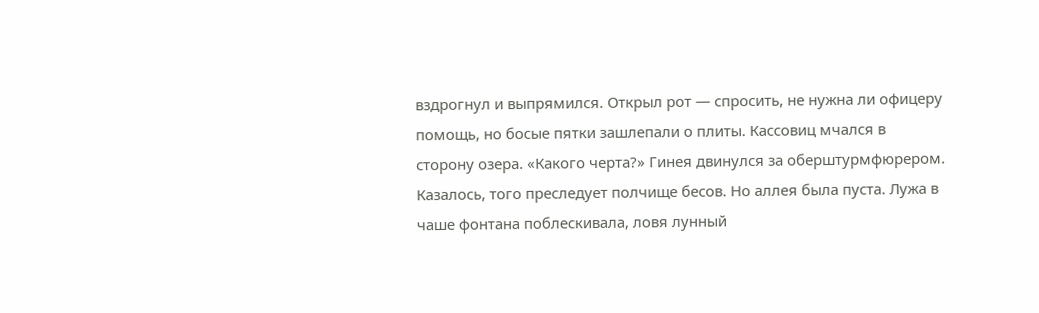вздрогнул и выпрямился. Открыл рот — спросить, не нужна ли офицеру помощь, но босые пятки зашлепали о плиты. Кассовиц мчался в сторону озера. «Какого черта?» Гинея двинулся за оберштурмфюрером. Казалось, того преследует полчище бесов. Но аллея была пуста. Лужа в чаше фонтана поблескивала, ловя лунный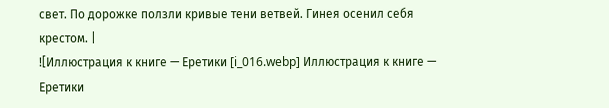свет. По дорожке ползли кривые тени ветвей. Гинея осенил себя крестом. |
![Иллюстрация к книге — Еретики [i_016.webp] Иллюстрация к книге — Еретики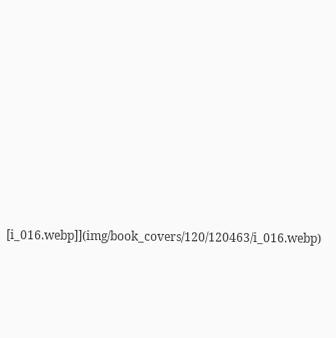[i_016.webp]](img/book_covers/120/120463/i_016.webp)